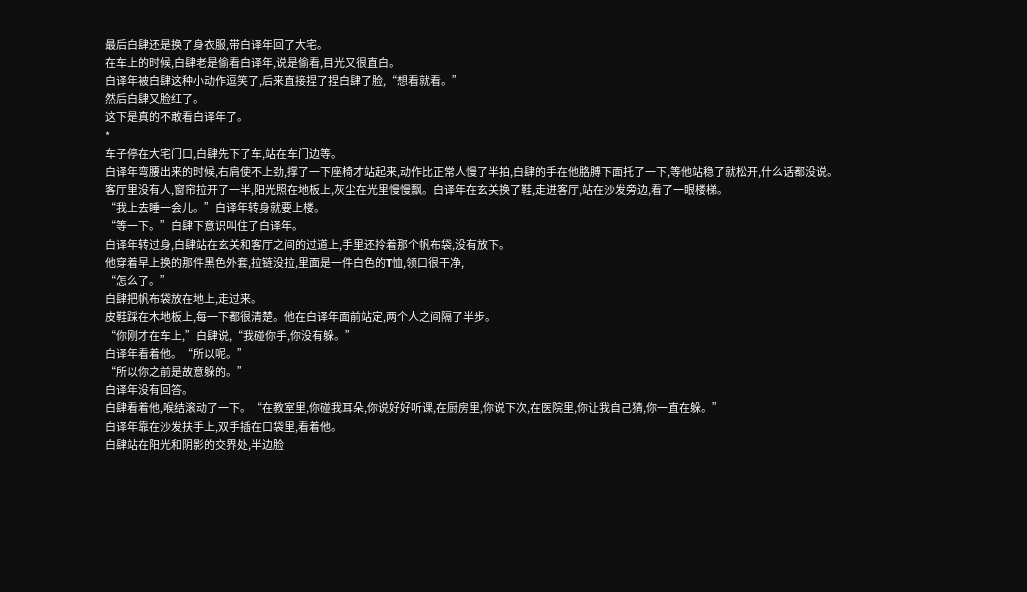最后白肆还是换了身衣服,带白译年回了大宅。
在车上的时候,白肆老是偷看白译年,说是偷看,目光又很直白。
白译年被白肆这种小动作逗笑了,后来直接捏了捏白肆了脸,“想看就看。”
然后白肆又脸红了。
这下是真的不敢看白译年了。
*
车子停在大宅门口,白肆先下了车,站在车门边等。
白译年弯腰出来的时候,右肩使不上劲,撑了一下座椅才站起来,动作比正常人慢了半拍,白肆的手在他胳膊下面托了一下,等他站稳了就松开,什么话都没说。
客厅里没有人,窗帘拉开了一半,阳光照在地板上,灰尘在光里慢慢飘。白译年在玄关换了鞋,走进客厅,站在沙发旁边,看了一眼楼梯。
“我上去睡一会儿。”白译年转身就要上楼。
“等一下。”白肆下意识叫住了白译年。
白译年转过身,白肆站在玄关和客厅之间的过道上,手里还拎着那个帆布袋,没有放下。
他穿着早上换的那件黑色外套,拉链没拉,里面是一件白色的T恤,领口很干净,
“怎么了。”
白肆把帆布袋放在地上,走过来。
皮鞋踩在木地板上,每一下都很清楚。他在白译年面前站定,两个人之间隔了半步。
“你刚才在车上,”白肆说,“我碰你手,你没有躲。”
白译年看着他。“所以呢。”
“所以你之前是故意躲的。”
白译年没有回答。
白肆看着他,喉结滚动了一下。“在教室里,你碰我耳朵,你说好好听课,在厨房里,你说下次,在医院里,你让我自己猜,你一直在躲。”
白译年靠在沙发扶手上,双手插在口袋里,看着他。
白肆站在阳光和阴影的交界处,半边脸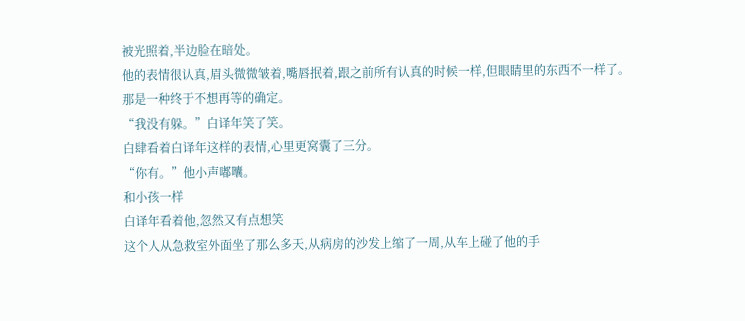被光照着,半边脸在暗处。
他的表情很认真,眉头微微皱着,嘴唇抿着,跟之前所有认真的时候一样,但眼睛里的东西不一样了。
那是一种终于不想再等的确定。
“我没有躲。”白译年笑了笑。
白肆看着白译年这样的表情,心里更窝囊了三分。
“你有。”他小声嘟囔。
和小孩一样
白译年看着他,忽然又有点想笑
这个人从急救室外面坐了那么多天,从病房的沙发上缩了一周,从车上碰了他的手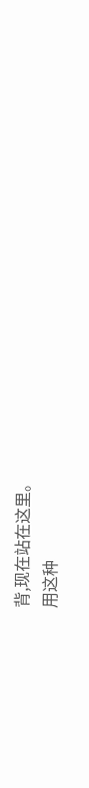背,现在站在这里。
用这种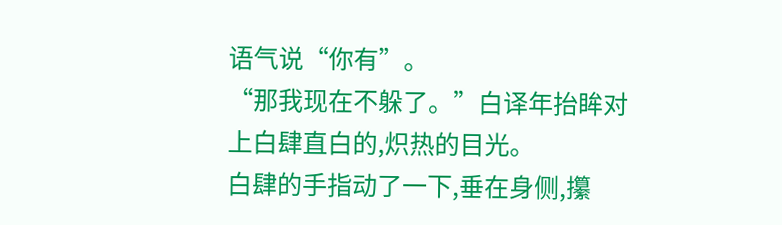语气说“你有”。
“那我现在不躲了。”白译年抬眸对上白肆直白的,炽热的目光。
白肆的手指动了一下,垂在身侧,攥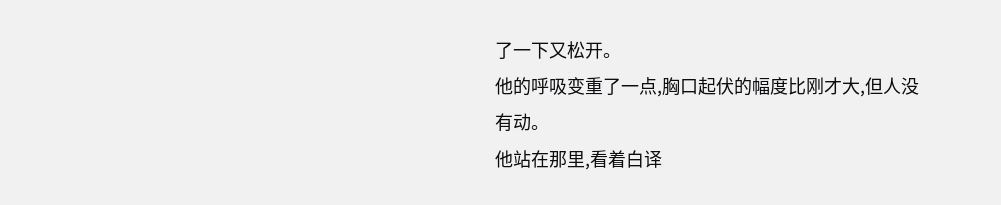了一下又松开。
他的呼吸变重了一点,胸口起伏的幅度比刚才大,但人没有动。
他站在那里,看着白译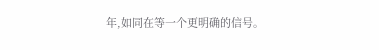年,如同在等一个更明确的信号。